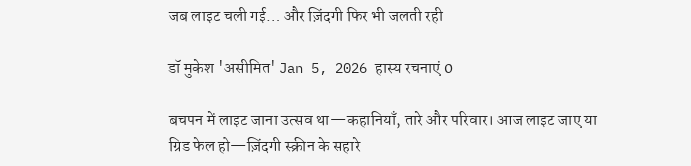जब लाइट चली गई… और ज़िंदगी फिर भी जलती रही

डॉ मुकेश 'असीमित' Jan 5, 2026 हास्य रचनाएं 0

बचपन में लाइट जाना उत्सव था—कहानियाँ, तारे और परिवार। आज लाइट जाए या ग्रिड फेल हो—ज़िंदगी स्क्रीन के सहारे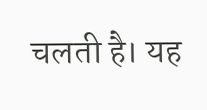चलती है। यह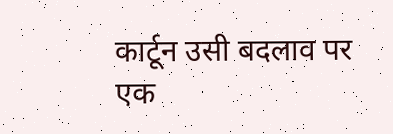कार्टून उसी बदलाव पर एक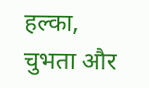हल्का, चुभता और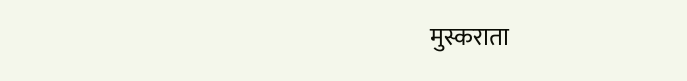मुस्कराता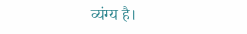व्यंग्य है।